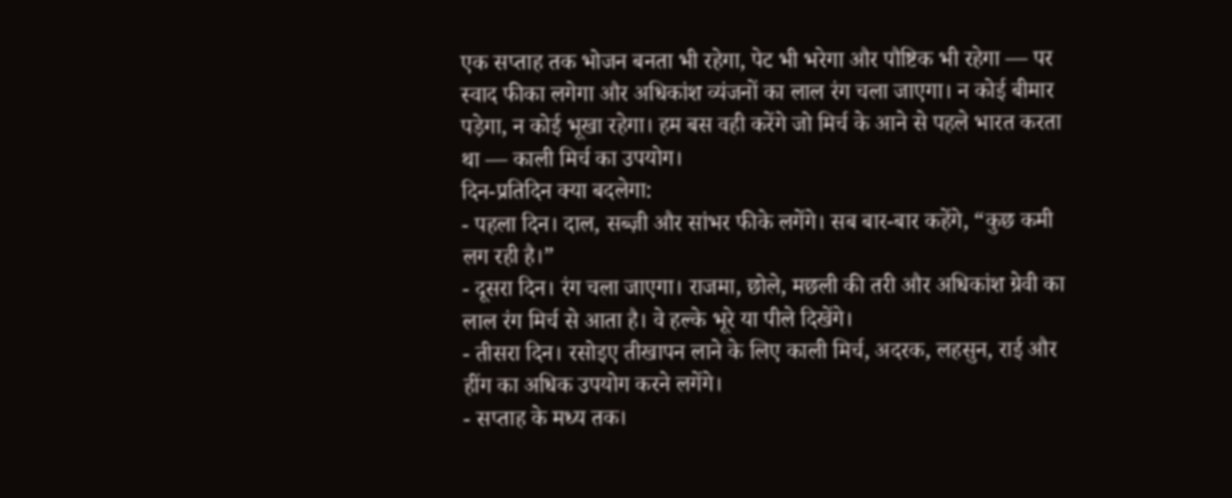एक सप्ताह तक भोजन बनता भी रहेगा, पेट भी भरेगा और पौष्टिक भी रहेगा — पर स्वाद फीका लगेगा और अधिकांश व्यंजनों का लाल रंग चला जाएगा। न कोई बीमार पड़ेगा, न कोई भूखा रहेगा। हम बस वही करेंगे जो मिर्च के आने से पहले भारत करता था — काली मिर्च का उपयोग।
दिन-प्रतिदिन क्या बदलेगा:
- पहला दिन। दाल, सब्ज़ी और सांभर फीके लगेंगे। सब बार-बार कहेंगे, “कुछ कमी लग रही है।”
- दूसरा दिन। रंग चला जाएगा। राजमा, छोले, मछली की तरी और अधिकांश ग्रेवी का लाल रंग मिर्च से आता है। वे हल्के भूरे या पीले दिखेंगे।
- तीसरा दिन। रसोइए तीखापन लाने के लिए काली मिर्च, अदरक, लहसुन, राई और हींग का अधिक उपयोग करने लगेंगे।
- सप्ताह के मध्य तक।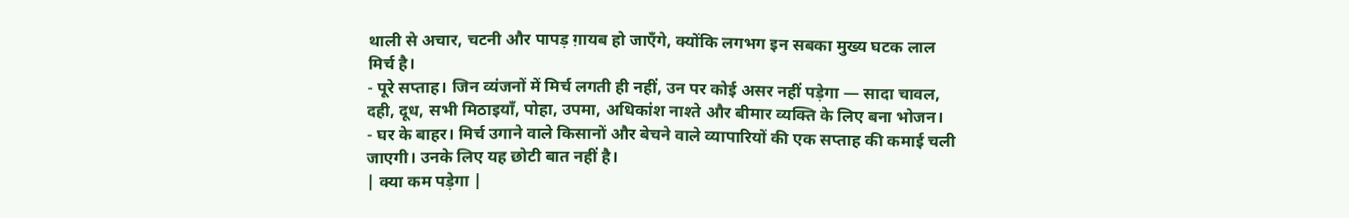थाली से अचार, चटनी और पापड़ ग़ायब हो जाएँगे, क्योंकि लगभग इन सबका मुख्य घटक लाल मिर्च है।
- पूरे सप्ताह। जिन व्यंजनों में मिर्च लगती ही नहीं, उन पर कोई असर नहीं पड़ेगा — सादा चावल, दही, दूध, सभी मिठाइयाँ, पोहा, उपमा, अधिकांश नाश्ते और बीमार व्यक्ति के लिए बना भोजन।
- घर के बाहर। मिर्च उगाने वाले किसानों और बेचने वाले व्यापारियों की एक सप्ताह की कमाई चली जाएगी। उनके लिए यह छोटी बात नहीं है।
| क्या कम पड़ेगा |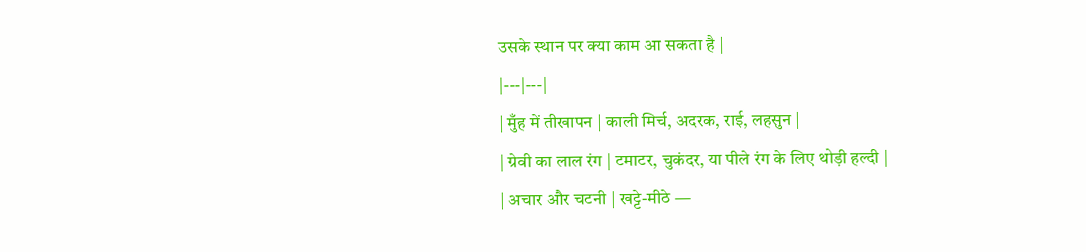उसके स्थान पर क्या काम आ सकता है |
|---|---|
| मुँह में तीखापन | काली मिर्च, अदरक, राई, लहसुन |
| ग्रेवी का लाल रंग | टमाटर, चुकंदर, या पीले रंग के लिए थोड़ी हल्दी |
| अचार और चटनी | खट्टे-मीठे —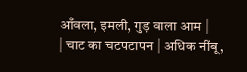आँवला, इमली, गुड़ वाला आम |
| चाट का चटपटापन | अधिक नींबू,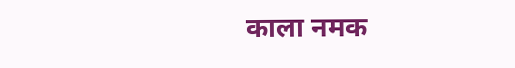काला नमक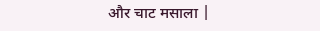और चाट मसाला |